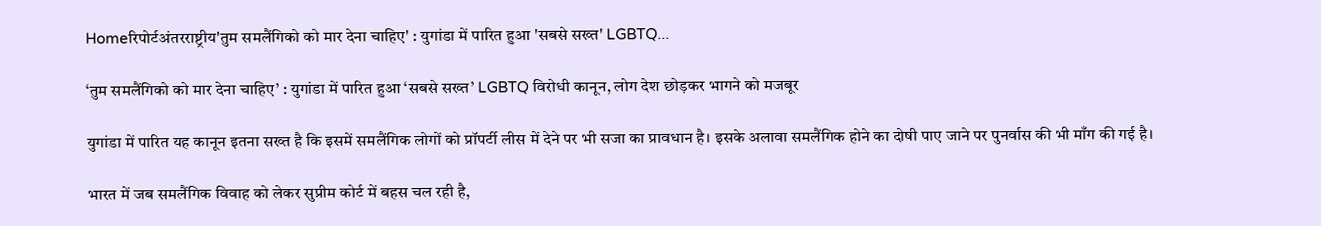Homeरिपोर्टअंतरराष्ट्रीय'तुम समलैंगिको को मार देना चाहिए' : युगांडा में पारित हुआ 'सबसे सख्त' LGBTQ...

‘तुम समलैंगिको को मार देना चाहिए’ : युगांडा में पारित हुआ ‘सबसे सख्त’ LGBTQ विरोधी कानून, लोग देश छोड़कर भागने को मजबूर

युगांडा में पारित यह कानून इतना सख्त है कि इसमें समलैंगिक लोगों को प्रॉपर्टी लीस में देने पर भी सजा का प्रावधान है। इसके अलावा समलैंगिक होने का दोषी पाए जाने पर पुनर्वास की भी माँग की गई है।

भारत में जब समलैंगिक विवाह को लेकर सुप्रीम कोर्ट में बहस चल रही है,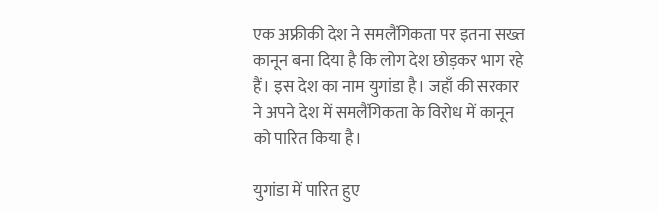एक अफ्रीकी देश ने समलैंगिकता पर इतना सख्त कानून बना दिया है कि लोग देश छोड़कर भाग रहे हैं। इस देश का नाम युगांडा है। जहाँ की सरकार ने अपने देश में समलैंगिकता के विरोध में कानून को पारित किया है।

युगांडा में पारित हुए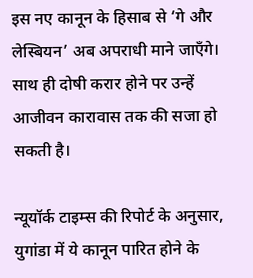इस नए कानून के हिसाब से ‘गे और लेस्बियन’ अब अपराधी माने जाएँगे। साथ ही दोषी करार होने पर उन्हें आजीवन कारावास तक की सजा हो सकती है।

न्यूयॉर्क टाइम्स की रिपोर्ट के अनुसार, युगांडा में ये कानून पारित होने के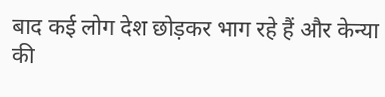बाद कई लोग देश छोड़कर भाग रहे हैं और केन्या की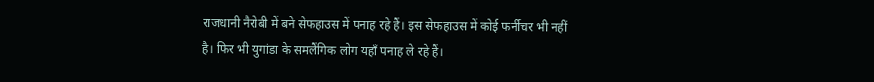राजधानी नैरोबी में बने सेफहाउस में पनाह रहे हैं। इस सेफहाउस में कोई फर्नीचर भी नहीं है। फिर भी युगांडा के समलैंगिक लोग यहाँ पनाह ले रहे हैं।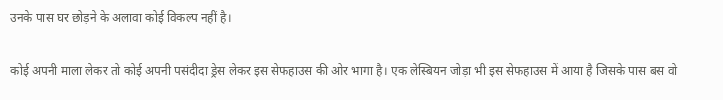उनके पास घर छोड़ने के अलावा कोई विकल्प नहीं है।

कोई अपनी माला लेकर तो कोई अपनी पसंदीदा ड्रेस लेकर इस सेफहाउस की ओर भागा है। एक लेस्बियन जोड़ा भी इस सेफहाउस में आया है जिसके पास बस वो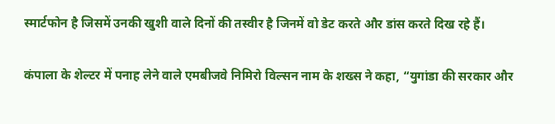स्मार्टफोन है जिसमें उनकी खुशी वाले दिनों की तस्वीर है जिनमें वो डेट करते और डांस करते दिख रहे हैं।

कंपाला के शेल्टर में पनाह लेने वाले एमबीजवे निमिरो विल्सन नाम के शख्स ने कहा, “युगांडा की सरकार और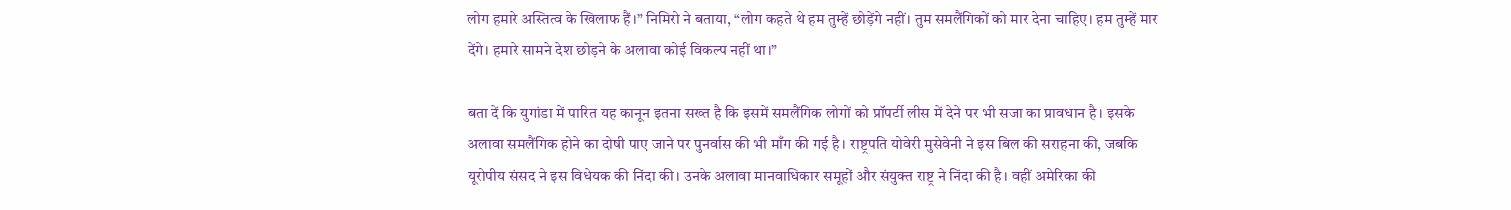लोग हमारे अस्तित्व के खिलाफ हैं।” निमिरो ने बताया, “लोग कहते थे हम तुम्हें छोड़ेंगे नहीं। तुम समलैंगिकों को मार देना चाहिए। हम तुम्हें मार देंगे। हमारे सामने देश छोड़ने के अलावा कोई विकल्प नहीं था।”

बता दें कि युगांडा में पारित यह कानून इतना सख्त है कि इसमें समलैंगिक लोगों को प्रॉपर्टी लीस में देने पर भी सजा का प्रावधान है। इसके अलावा समलैंगिक होने का दोषी पाए जाने पर पुनर्वास की भी माँग की गई है। राष्ट्रपति योवेरी मुसेवेनी ने इस बिल की सराहना की, जबकि यूरोपीय संसद ने इस विधेयक की निंदा की। उनके अलावा मानवाधिकार समूहों और संयुक्त राष्ट्र ने निंदा की है। वहीं अमेरिका की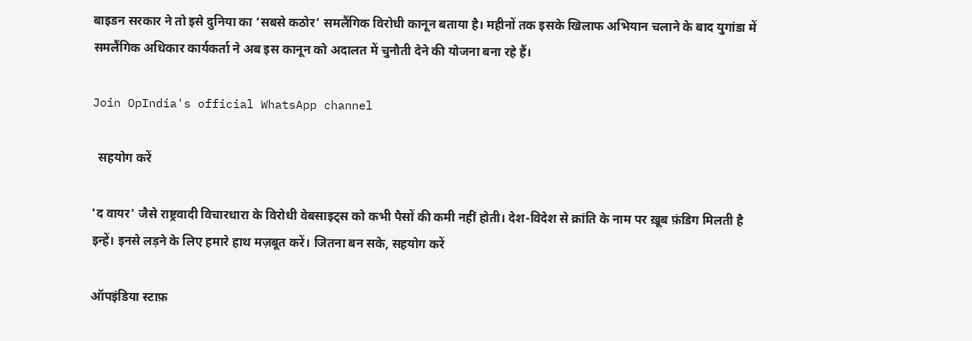बाइडन सरकार ने तो इसे दुनिया का ‘सबसे कठोर’ समलैंगिक विरोधी कानून बताया है। महीनों तक इसके खिलाफ अभियान चलाने के बाद युगांडा में समलैंगिक अधिकार कार्यकर्ता ने अब इस कानून को अदालत में चुनौती देने की योजना बना रहे हैं।

Join OpIndia's official WhatsApp channel

  सहयोग करें

'द वायर' जैसे राष्ट्रवादी विचारधारा के विरोधी वेबसाइट्स को कभी पैसों की कमी नहीं होती। देश-विदेश से क्रांति के नाम पर ख़ूब फ़ंडिग मिलती है इन्हें। इनसे लड़ने के लिए हमारे हाथ मज़बूत करें। जितना बन सके, सहयोग करें

ऑपइंडिया स्टाफ़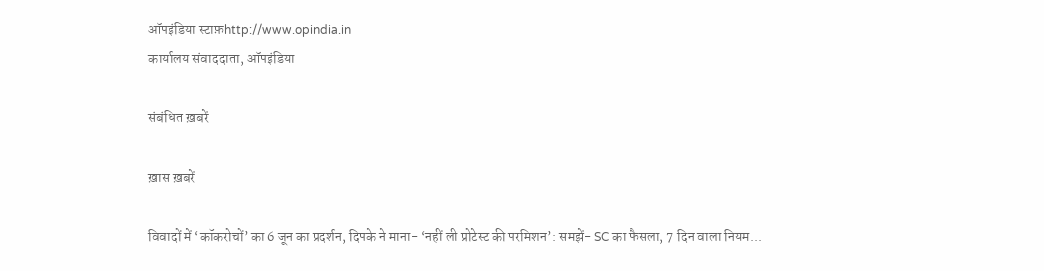ऑपइंडिया स्टाफ़http://www.opindia.in
कार्यालय संवाददाता, ऑपइंडिया

संबंधित ख़बरें

ख़ास ख़बरें

विवादों में ‘कॉकरोचों’ का 6 जून का प्रदर्शन, दिपके ने माना- ‘नहीं ली प्रोटेस्ट की परमिशन’: समझें- SC का फैसला, 7 दिन वाला नियम...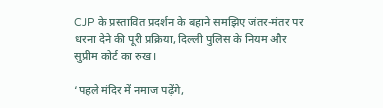CJP के प्रस्तावित प्रदर्शन के बहाने समझिए जंतर-मंतर पर धरना देने की पूरी प्रक्रिया, दिल्ली पुलिस के नियम और सुप्रीम कोर्ट का रुख।

‘पहले मंदिर में नमाज पढ़ेंगे,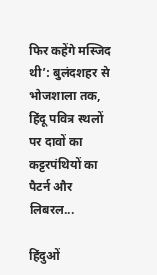फिर कहेंगे मस्जिद थी’: बुलंदशहर से भोजशाला तक, हिंदू पवित्र स्थलों पर दावों का कट्टरपंथियों का पैटर्न और लिबरल...

हिंदुओं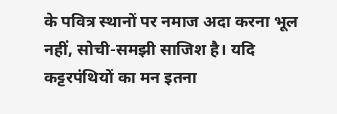के पवित्र स्थानों पर नमाज अदा करना भूल नहीं, सोची-समझी साजिश है। यदि कट्टरपंथियों का मन इतना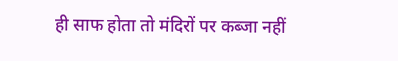ही साफ होता तो मंदिरों पर कब्जा नहीं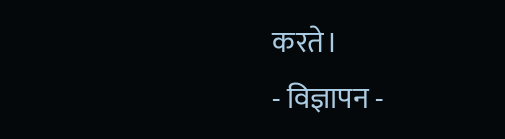करते।
- विज्ञापन -